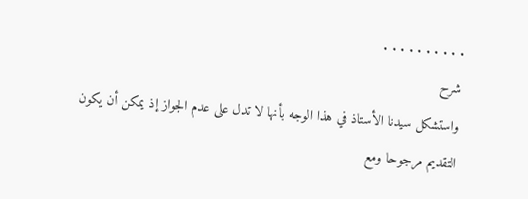. . . . . . . . . .
شرح
واستشكل سيدنا الأستاذ في هذا الوجه بأنها لا تدل على عدم الجواز إذ يمكن أن يكون التقديم مرجوحا ومع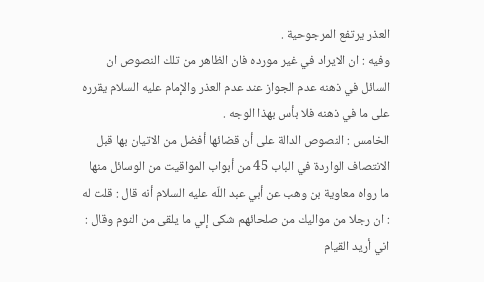العذر يرتفع المرجوحية .
وفيه : ان الايراد في غير مورده فان الظاهر من تلك النصوص ان السائل في ذهنه عدم الجواز عند عدم العذر والإمام عليه السلام يقرره على ما في ذهنه فلا بأس بهذا الوجه .
الخامس : النصوص الدالة على أن قضائها أفضل من الاتيان بها قبل الانتصاف الواردة في الباب 45 من أبواب المواقيت من الوسائل منها ما رواه معاوية بن وهب عن أبي عبد اللّه عليه السلام أنه قال : قلت له : ان رجلا من مواليك من صلحائهم شكى إلي ما يلقى من النوم وقال : اني أريد القيام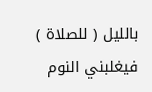بالليل ( للصلاة ) فيغلبني النوم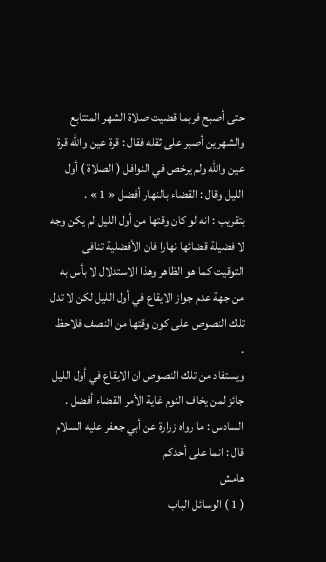حتى أصبح فربما قضيت صلاة الشهر المتتابع والشهرين أصبر على ثقله فقال : قرة عين واللّه قرة عين واللّه ولم يرخص في النوافل ( الصلاة ) أول الليل وقال : القضاء بالنهار أفضل « 1 » .
بتقريب : انه لو كان وقتها من أول الليل لم يكن وجه لا فضيلة قضائها نهارا فان الأفضلية تنافى التوقيت كما هو الظاهر وهذا الاستدلال لا بأس به من جهة عدم جواز الايقاع في أول الليل لكن لا تدل تلك النصوص على كون وقتها من النصف فلاحظ .
ويستفاد من تلك النصوص ان الايقاع في أول الليل جائز لمن يخاف النوم غاية الأمر القضاء أفضل .
السادس : ما رواه زرارة عن أبي جعفر عليه السلام قال : انما على أحدكم
هامش
( 1 ) الوسائل الباب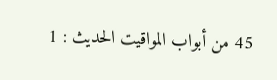45 من أبواب المواقيت الحديث : 1